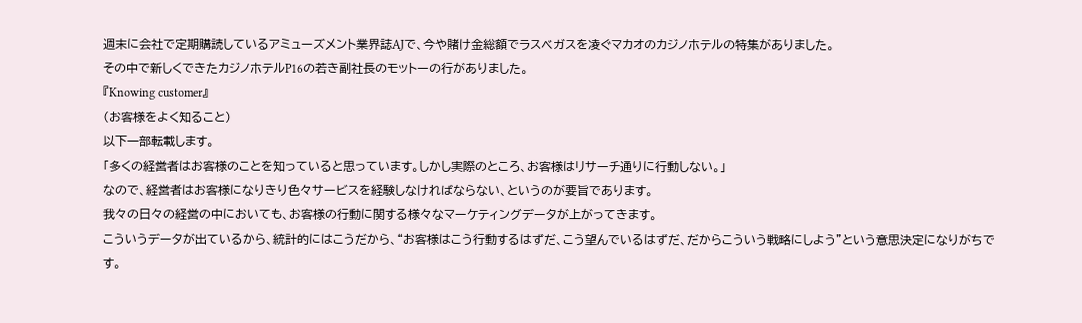週末に会社で定期購読しているアミューズメント業界誌AJで、今や賭け金総額でラスベガスを凌ぐマカオのカジノホテルの特集がありました。
その中で新しくできたカジノホテルP16の若き副社長のモットーの行がありました。
『Knowing customer』
(お客様をよく知ること)
以下一部転載します。
「多くの経営者はお客様のことを知っていると思っています。しかし実際のところ、お客様はリサーチ通りに行動しない。」
なので、経営者はお客様になりきり色々サービスを経験しなければならない、というのが要旨であります。
我々の日々の経営の中においても、お客様の行動に関する様々なマーケティングデータが上がってきます。
こういうデータが出ているから、統計的にはこうだから、“お客様はこう行動するはずだ、こう望んでいるはずだ、だからこういう戦略にしよう”という意思決定になりがちです。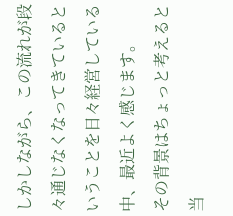しかしながら、この流れが段々通じなくなってきているということを日々経営している中、最近よく感じます。
その背景はちょっと考えると当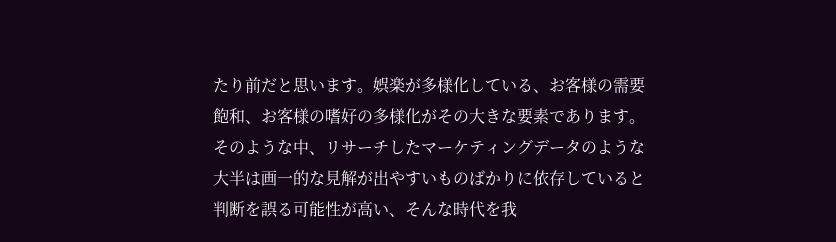たり前だと思います。娯楽が多様化している、お客様の需要飽和、お客様の嗜好の多様化がその大きな要素であります。
そのような中、リサーチしたマーケティングデータのような大半は画一的な見解が出やすいものばかりに依存していると判断を誤る可能性が高い、そんな時代を我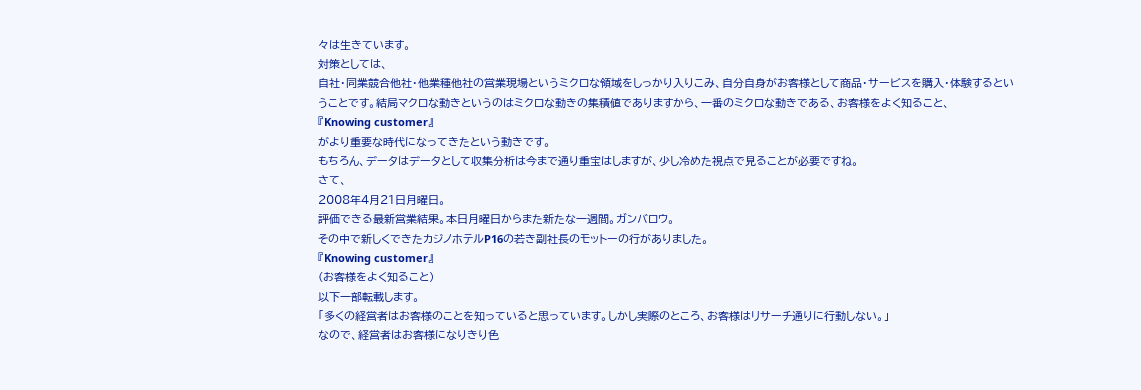々は生きています。
対策としては、
自社・同業競合他社・他業種他社の営業現場というミクロな領域をしっかり入りこみ、自分自身がお客様として商品・サービスを購入・体験するということです。結局マクロな動きというのはミクロな動きの集積値でありますから、一番のミクロな動きである、お客様をよく知ること、
『Knowing customer』
がより重要な時代になってきたという動きです。
もちろん、データはデータとして収集分析は今まで通り重宝はしますが、少し冷めた視点で見ることが必要ですね。
さて、
2008年4月21日月曜日。
評価できる最新営業結果。本日月曜日からまた新たな一週間。ガンバロウ。
その中で新しくできたカジノホテルP16の若き副社長のモットーの行がありました。
『Knowing customer』
(お客様をよく知ること)
以下一部転載します。
「多くの経営者はお客様のことを知っていると思っています。しかし実際のところ、お客様はリサーチ通りに行動しない。」
なので、経営者はお客様になりきり色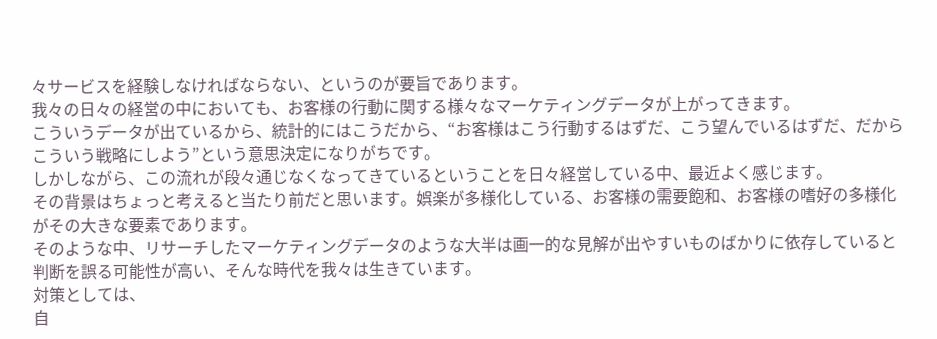々サービスを経験しなければならない、というのが要旨であります。
我々の日々の経営の中においても、お客様の行動に関する様々なマーケティングデータが上がってきます。
こういうデータが出ているから、統計的にはこうだから、“お客様はこう行動するはずだ、こう望んでいるはずだ、だからこういう戦略にしよう”という意思決定になりがちです。
しかしながら、この流れが段々通じなくなってきているということを日々経営している中、最近よく感じます。
その背景はちょっと考えると当たり前だと思います。娯楽が多様化している、お客様の需要飽和、お客様の嗜好の多様化がその大きな要素であります。
そのような中、リサーチしたマーケティングデータのような大半は画一的な見解が出やすいものばかりに依存していると判断を誤る可能性が高い、そんな時代を我々は生きています。
対策としては、
自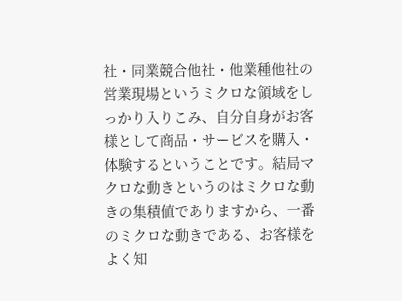社・同業競合他社・他業種他社の営業現場というミクロな領域をしっかり入りこみ、自分自身がお客様として商品・サービスを購入・体験するということです。結局マクロな動きというのはミクロな動きの集積値でありますから、一番のミクロな動きである、お客様をよく知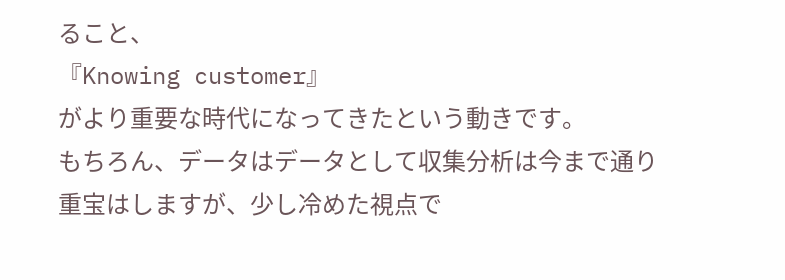ること、
『Knowing customer』
がより重要な時代になってきたという動きです。
もちろん、データはデータとして収集分析は今まで通り重宝はしますが、少し冷めた視点で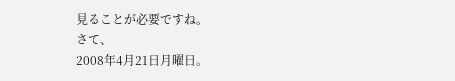見ることが必要ですね。
さて、
2008年4月21日月曜日。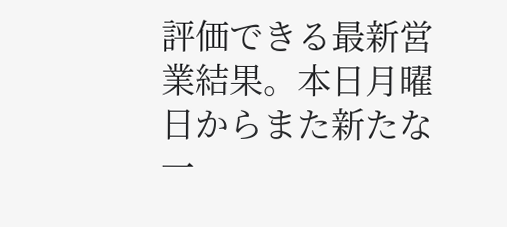評価できる最新営業結果。本日月曜日からまた新たな一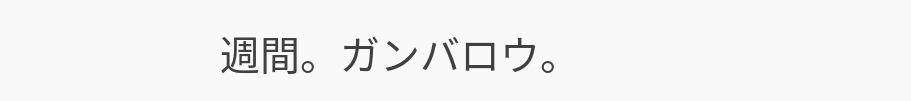週間。ガンバロウ。